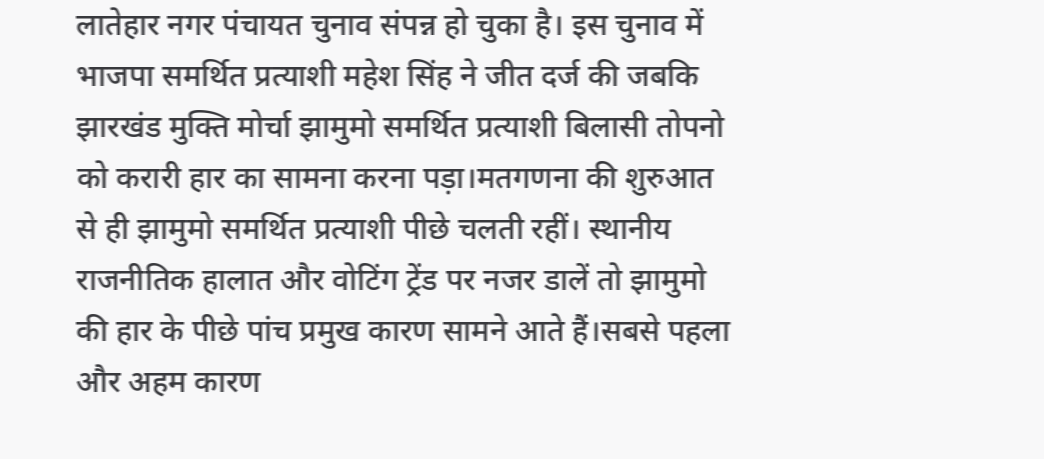लातेहार नगर पंचायत चुनाव संपन्न हो चुका है। इस चुनाव में भाजपा समर्थित प्रत्याशी महेश सिंह ने जीत दर्ज की जबकि झारखंड मुक्ति मोर्चा झामुमो समर्थित प्रत्याशी बिलासी तोपनो को करारी हार का सामना करना पड़ा।मतगणना की शुरुआत से ही झामुमो समर्थित प्रत्याशी पीछे चलती रहीं। स्थानीय राजनीतिक हालात और वोटिंग ट्रेंड पर नजर डालें तो झामुमो की हार के पीछे पांच प्रमुख कारण सामने आते हैं।सबसे पहला और अहम कारण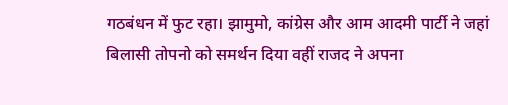गठबंधन में फुट रहा। झामुमो, कांग्रेस और आम आदमी पार्टी ने जहां बिलासी तोपनो को समर्थन दिया वहीं राजद ने अपना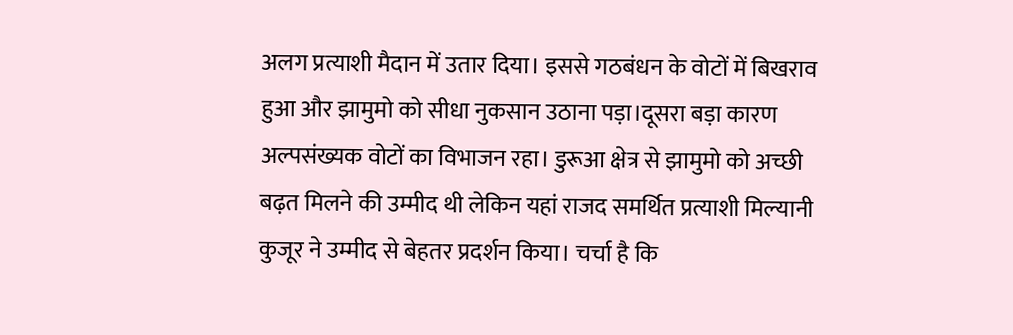अलग प्रत्याशी मैदान में उतार दिया। इससे गठबंधन के वोटों में बिखराव हुआ और झामुमो को सीधा नुकसान उठाना पड़ा।दूसरा बड़ा कारण अल्पसंख्यक वोटों का विभाजन रहा। डुरूआ क्षेत्र से झामुमो को अच्छी बढ़त मिलने की उम्मीद थी लेकिन यहां राजद समर्थित प्रत्याशी मिल्यानी कुजूर ने उम्मीद से बेहतर प्रदर्शन किया। चर्चा है कि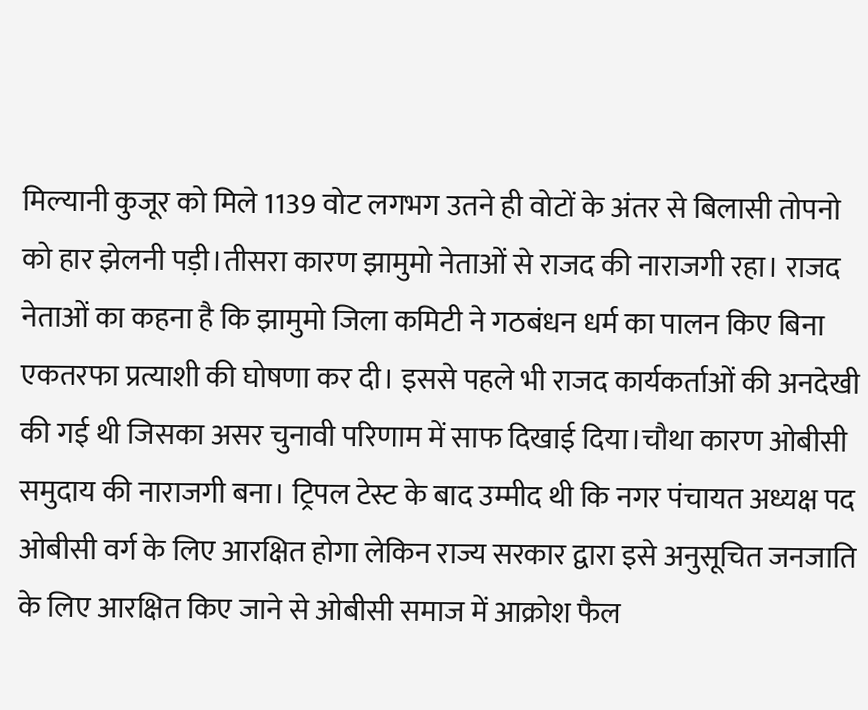मिल्यानी कुजूर को मिले 1139 वोट लगभग उतने ही वोटों के अंतर से बिलासी तोपनो को हार झेलनी पड़ी।तीसरा कारण झामुमो नेताओं से राजद की नाराजगी रहा। राजद नेताओं का कहना है कि झामुमो जिला कमिटी ने गठबंधन धर्म का पालन किए बिना एकतरफा प्रत्याशी की घोषणा कर दी। इससे पहले भी राजद कार्यकर्ताओं की अनदेखी की गई थी जिसका असर चुनावी परिणाम में साफ दिखाई दिया।चौथा कारण ओबीसी समुदाय की नाराजगी बना। ट्रिपल टेस्ट के बाद उम्मीद थी कि नगर पंचायत अध्यक्ष पद ओबीसी वर्ग के लिए आरक्षित होगा लेकिन राज्य सरकार द्वारा इसे अनुसूचित जनजाति के लिए आरक्षित किए जाने से ओबीसी समाज में आक्रोश फैल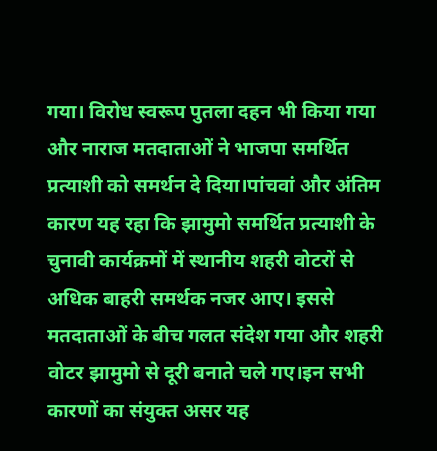गया। विरोध स्वरूप पुतला दहन भी किया गया और नाराज मतदाताओं ने भाजपा समर्थित प्रत्याशी को समर्थन दे दिया।पांचवां और अंतिम कारण यह रहा कि झामुमो समर्थित प्रत्याशी के चुनावी कार्यक्रमों में स्थानीय शहरी वोटरों से अधिक बाहरी समर्थक नजर आए। इससे मतदाताओं के बीच गलत संदेश गया और शहरी वोटर झामुमो से दूरी बनाते चले गए।इन सभी कारणों का संयुक्त असर यह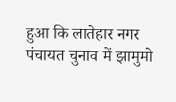हुआ कि लातेहार नगर पंचायत चुनाव में झामुमो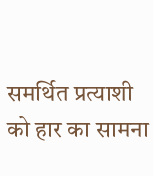समर्थित प्रत्याशी को हार का सामना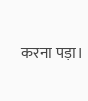करना पड़ा।